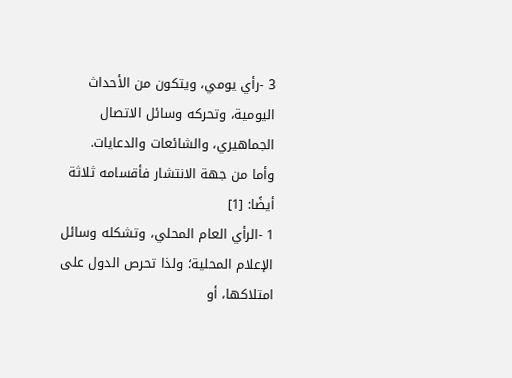3 -رأي يومي، ويتكون من الأحداث اليومية، وتحركه وسائل الاتصال الجماهيري، والشائعات والدعايات.
وأما من جهة الانتشار فأقسامه ثلاثة أيضًا: [1]
1 -الرأي العام المحلي، وتشكله وسائل الإعلام المحلية؛ ولذا تحرص الدول على امتلاكها، أو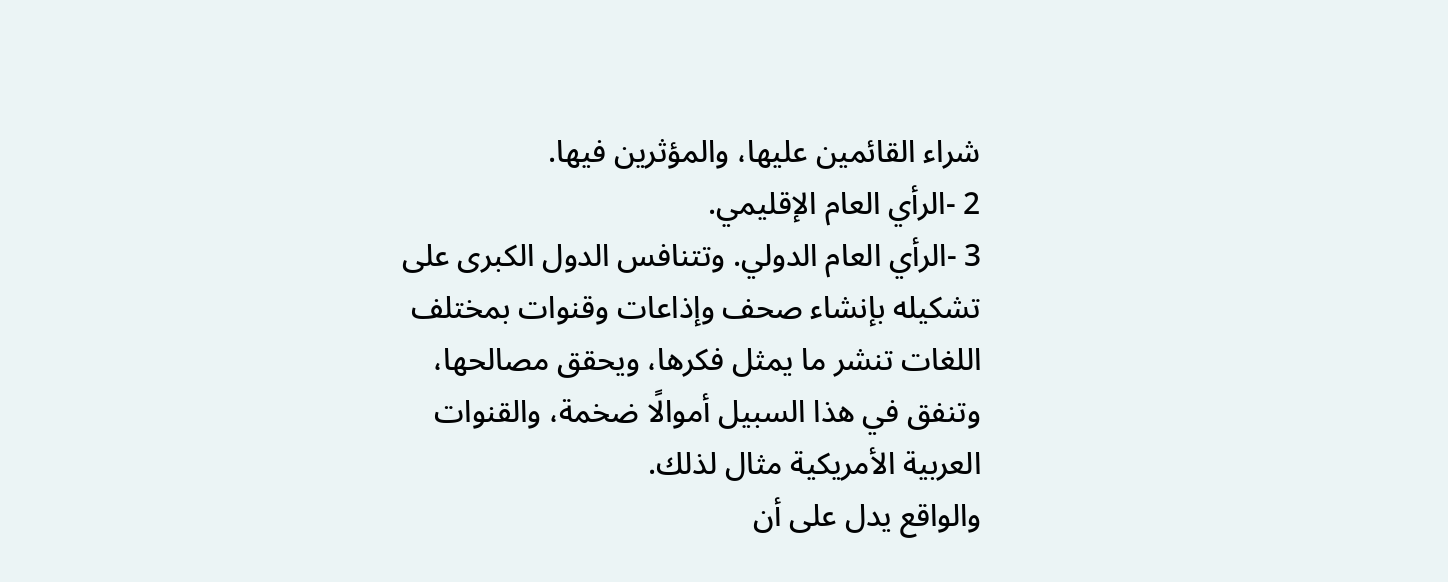شراء القائمين عليها، والمؤثرين فيها.
2 -الرأي العام الإقليمي.
3 -الرأي العام الدولي. وتتنافس الدول الكبرى على تشكيله بإنشاء صحف وإذاعات وقنوات بمختلف اللغات تنشر ما يمثل فكرها، ويحقق مصالحها، وتنفق في هذا السبيل أموالًا ضخمة، والقنوات العربية الأمريكية مثال لذلك.
والواقع يدل على أن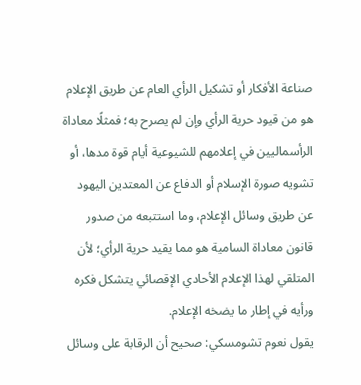صناعة الأفكار أو تشكيل الرأي العام عن طريق الإعلام هو من قيود حرية الرأي وإن لم يصرح به؛ فمثلًا معاداة الرأسماليين في إعلامهم للشيوعية أيام قوة مدها، أو تشويه صورة الإسلام أو الدفاع عن المعتدين اليهود عن طريق وسائل الإعلام، وما استتبعه من صدور قانون معاداة السامية هو مما يقيد حرية الرأي؛ لأن المتلقي لهذا الإعلام الأحادي الإقصائي يتشكل فكره ورأيه في إطار ما يضخه الإعلام.
يقول نعوم تشومسكي: صحيح أن الرقابة على وسائل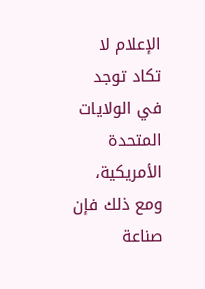الإعلام لا تكاد توجد في الولايات المتحدة الأمريكية، ومع ذلك فإن صناعة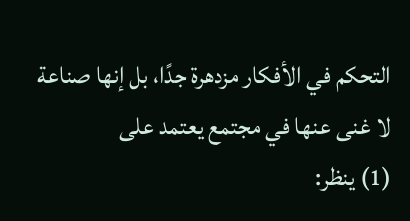التحكم في الأفكار مزدهرة جدًا، بل إنها صناعة لا غنى عنها في مجتمع يعتمد على
(1) ينظر: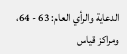الدعاية والرأي العام: 63 - 64، ومراكز قياس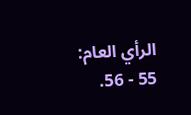الرأي العام: 55 - 56.